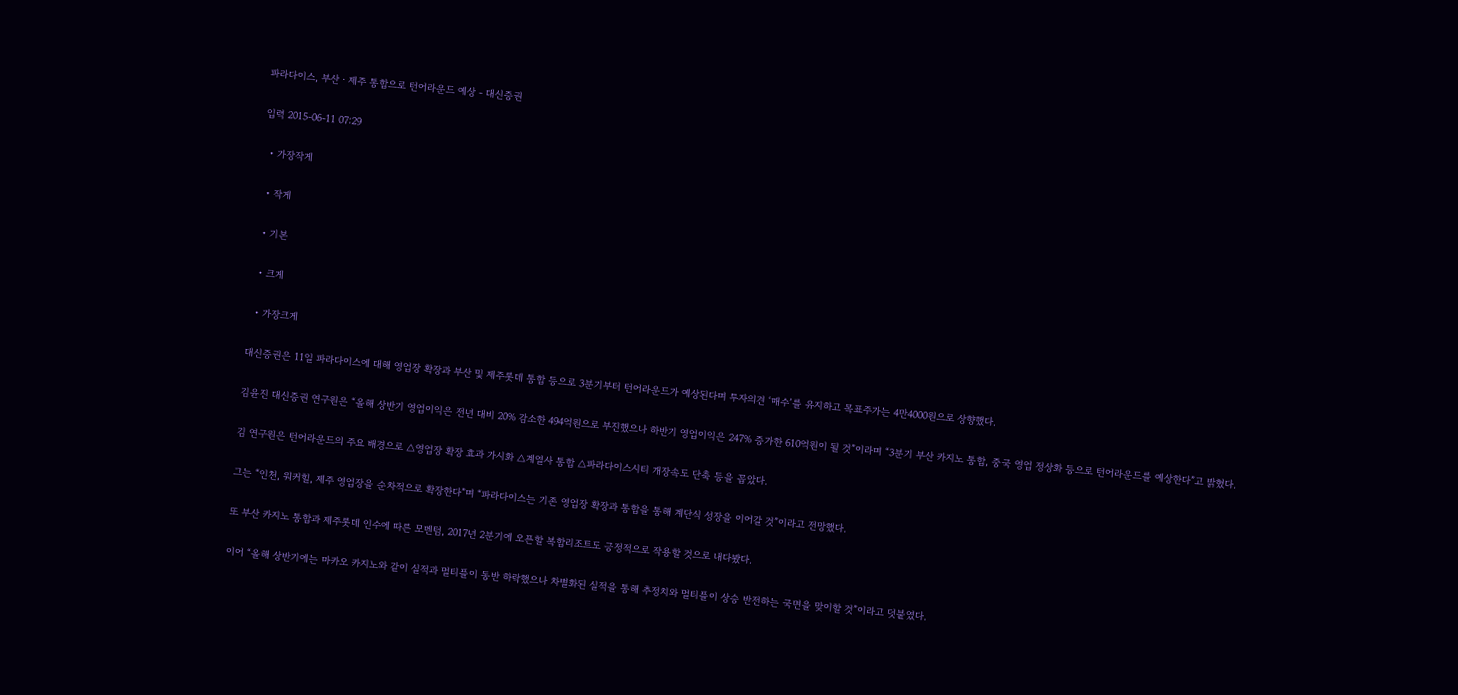파라다이스, 부산ㆍ제주 통합으로 턴어라운드 예상 - 대신증권

입력 2015-06-11 07:29

  • 가장작게

  • 작게

  • 기본

  • 크게

  • 가장크게

대신증권은 11일 파라다이스에 대해 영업장 확장과 부산 및 제주롯데 통합 등으로 3분기부터 턴어라운드가 예상된다며 투자의견 ‘매수’를 유지하고 목표주가는 4만4000원으로 상향했다.

김윤진 대신증권 연구원은 “올해 상반기 영업이익은 전년 대비 20% 감소한 494억원으로 부진했으나 하반기 영업이익은 247% 증가한 610억원이 될 것”이라며 “3분기 부산 카지노 통합, 중국 영업 정상화 등으로 턴어라운드를 예상한다”고 밝혔다.

김 연구원은 턴어라운드의 주요 배경으로 △영업장 확장 효과 가시화 △계열사 통합 △파라다이스시티 개장속도 단축 등을 꼽았다.

그는 “인천, 워커힐, 제주 영업장을 순차적으로 확장한다”며 “파라다이스는 기존 영업장 확장과 통합을 통해 계단식 성장을 이어갈 것”이라고 전망했다.

또 부산 카지노 통합과 제주롯데 인수에 따른 모멘텀, 2017년 2분기에 오픈할 복합리조트도 긍정적으로 작용할 것으로 내다봤다.

이어 “올해 상반기에는 마카오 카지노와 같이 실적과 멀티플이 동반 하락했으나 차별화된 실적을 통해 추정치와 멀티플이 상승 반전하는 국면을 맞이할 것”이라고 덧붙였다.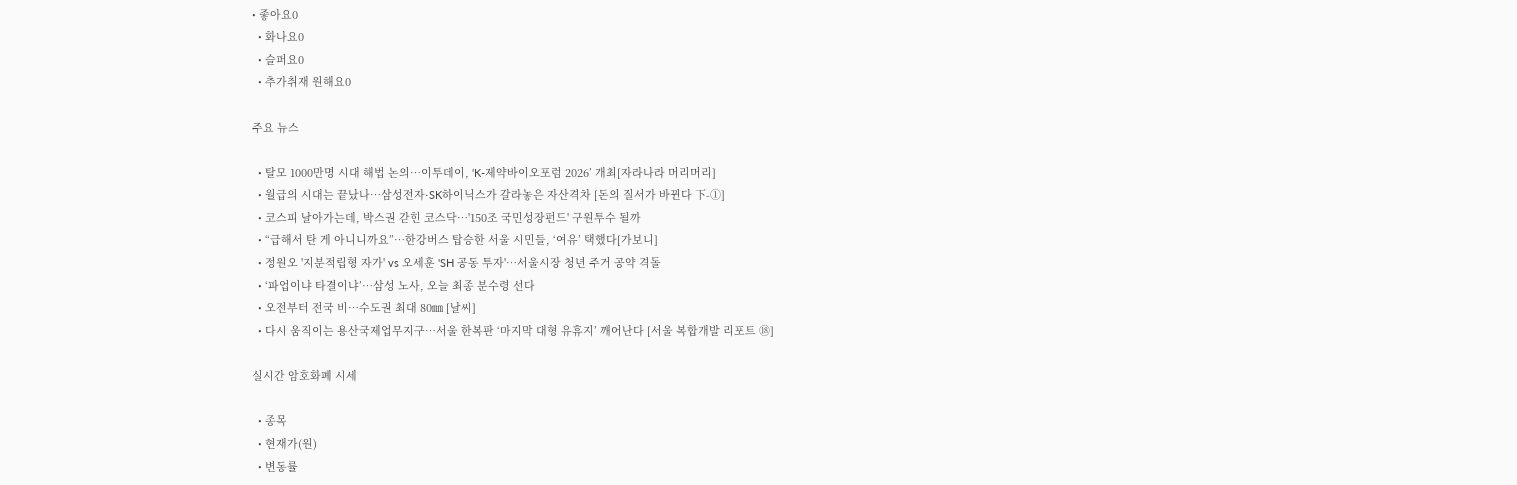• 좋아요0
  • 화나요0
  • 슬퍼요0
  • 추가취재 원해요0

주요 뉴스

  • 탈모 1000만명 시대 해법 논의…이투데이, ‘K-제약바이오포럼 2026’ 개최[자라나라 머리머리]
  • 월급의 시대는 끝났나…삼성전자·SK하이닉스가 갈라놓은 자산격차 [돈의 질서가 바뀐다 下-①]
  • 코스피 날아가는데, 박스권 갇힌 코스닥…'150조 국민성장펀드' 구원투수 될까
  • “급해서 탄 게 아니니까요”…한강버스 탑승한 서울 시민들, ‘여유’ 택했다[가보니]
  • 정원오 '지분적립형 자가' vs 오세훈 'SH 공동 투자'…서울시장 청년 주거 공약 격돌
  • ‘파업이냐 타결이냐’…삼성 노사, 오늘 최종 분수령 선다
  • 오전부터 전국 비…수도권 최대 80㎜ [날씨]
  • 다시 움직이는 용산국제업무지구…서울 한복판 ‘마지막 대형 유휴지’ 깨어난다 [서울 복합개발 리포트 ⑱]

실시간 암호화폐 시세

  • 종목
  • 현재가(원)
  • 변동률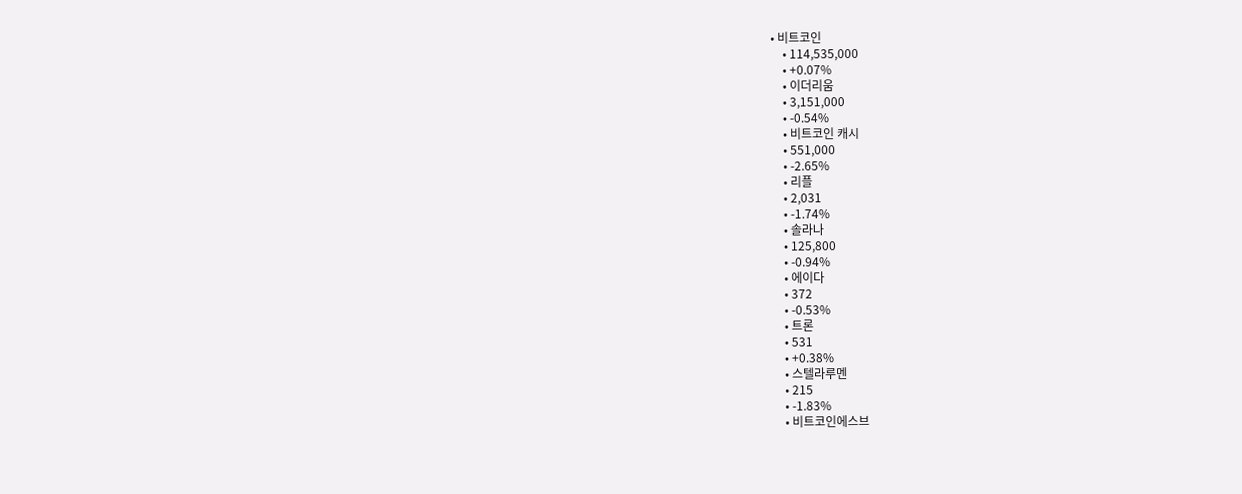• 비트코인
    • 114,535,000
    • +0.07%
    • 이더리움
    • 3,151,000
    • -0.54%
    • 비트코인 캐시
    • 551,000
    • -2.65%
    • 리플
    • 2,031
    • -1.74%
    • 솔라나
    • 125,800
    • -0.94%
    • 에이다
    • 372
    • -0.53%
    • 트론
    • 531
    • +0.38%
    • 스텔라루멘
    • 215
    • -1.83%
    • 비트코인에스브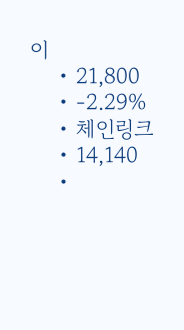이
    • 21,800
    • -2.29%
    • 체인링크
    • 14,140
    •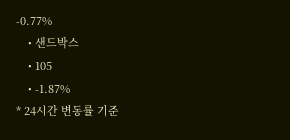-0.77%
    • 샌드박스
    • 105
    • -1.87%
* 24시간 변동률 기준